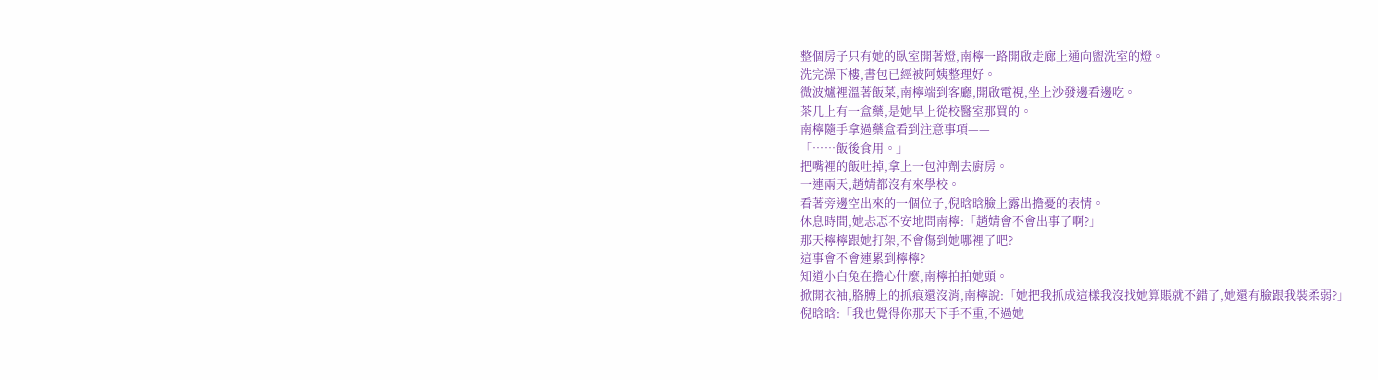整個房子只有她的臥室開著燈,南檸一路開啟走廊上通向盥洗室的燈。
洗完澡下樓,書包已經被阿姨整理好。
微波爐裡溫著飯菜,南檸端到客廳,開啟電視,坐上沙發邊看邊吃。
茶几上有一盒藥,是她早上從校醫室那買的。
南檸隨手拿過藥盒看到注意事項——
「……飯後食用。」
把嘴裡的飯吐掉,拿上一包沖劑去廚房。
一連兩天,趙婧都沒有來學校。
看著旁邊空出來的一個位子,倪晗晗臉上露出擔憂的表情。
休息時間,她忐忑不安地問南檸:「趙婧會不會出事了啊?」
那天檸檸跟她打架,不會傷到她哪裡了吧?
這事會不會連累到檸檸?
知道小白兔在擔心什麼,南檸拍拍她頭。
掀開衣袖,胳膊上的抓痕還沒消,南檸說:「她把我抓成這樣我沒找她算賬就不錯了,她還有臉跟我裝柔弱?」
倪晗晗:「我也覺得你那天下手不重,不過她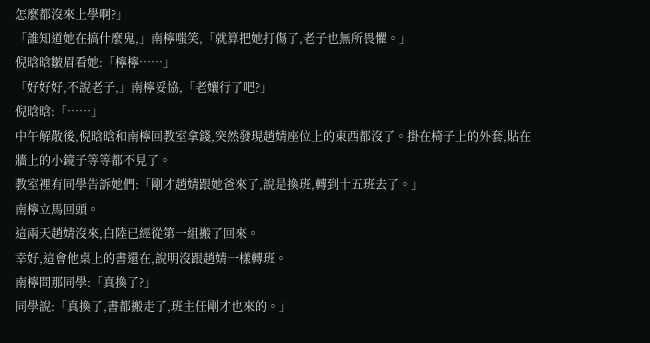怎麼都沒來上學啊?」
「誰知道她在搞什麼鬼,」南檸嗤笑,「就算把她打傷了,老子也無所畏懼。」
倪晗晗皺眉看她:「檸檸……」
「好好好,不說老子,」南檸妥協,「老孃行了吧?」
倪晗晗:「……」
中午解散後,倪晗晗和南檸回教室拿錢,突然發現趙婧座位上的東西都沒了。掛在椅子上的外套,貼在牆上的小鏡子等等都不見了。
教室裡有同學告訴她們:「剛才趙婧跟她爸來了,說是換班,轉到十五班去了。」
南檸立馬回頭。
這兩天趙婧沒來,白陸已經從第一組搬了回來。
幸好,這會他桌上的書還在,說明沒跟趙婧一樣轉班。
南檸問那同學:「真換了?」
同學說:「真換了,書都搬走了,班主任剛才也來的。」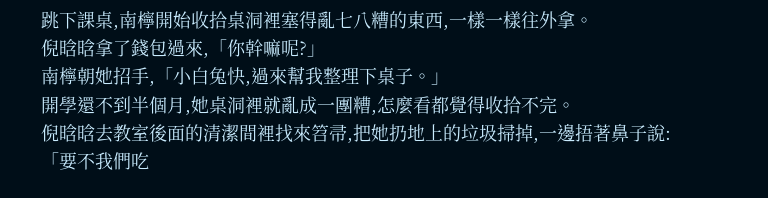跳下課桌,南檸開始收拾桌洞裡塞得亂七八糟的東西,一樣一樣往外拿。
倪晗晗拿了錢包過來,「你幹嘛呢?」
南檸朝她招手,「小白兔快,過來幫我整理下桌子。」
開學還不到半個月,她桌洞裡就亂成一團糟,怎麼看都覺得收拾不完。
倪晗晗去教室後面的清潔間裡找來笤帚,把她扔地上的垃圾掃掉,一邊捂著鼻子說:「要不我們吃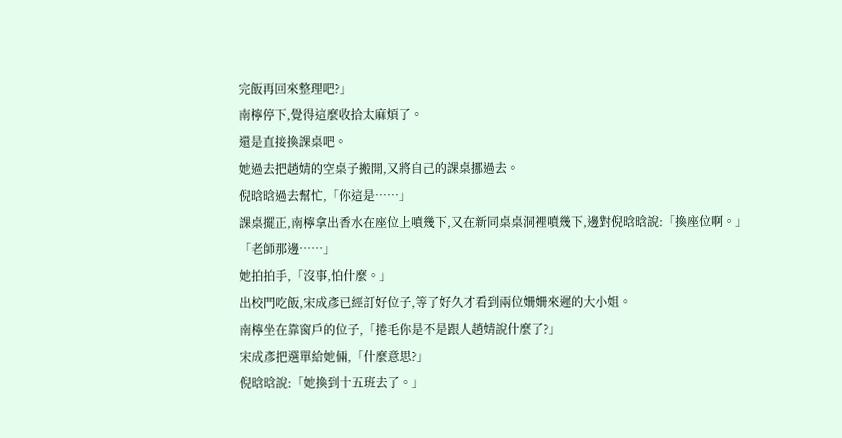完飯再回來整理吧?」
南檸停下,覺得這麼收拾太麻煩了。
還是直接換課桌吧。
她過去把趙婧的空桌子搬開,又將自己的課桌挪過去。
倪晗晗過去幫忙,「你這是……」
課桌擺正,南檸拿出香水在座位上噴幾下,又在新同桌桌洞裡噴幾下,邊對倪晗晗說:「換座位啊。」
「老師那邊……」
她拍拍手,「沒事,怕什麼。」
出校門吃飯,宋成彥已經訂好位子,等了好久才看到兩位姍姍來遲的大小姐。
南檸坐在靠窗戶的位子,「捲毛你是不是跟人趙婧說什麼了?」
宋成彥把選單給她倆,「什麼意思?」
倪晗晗說:「她換到十五班去了。」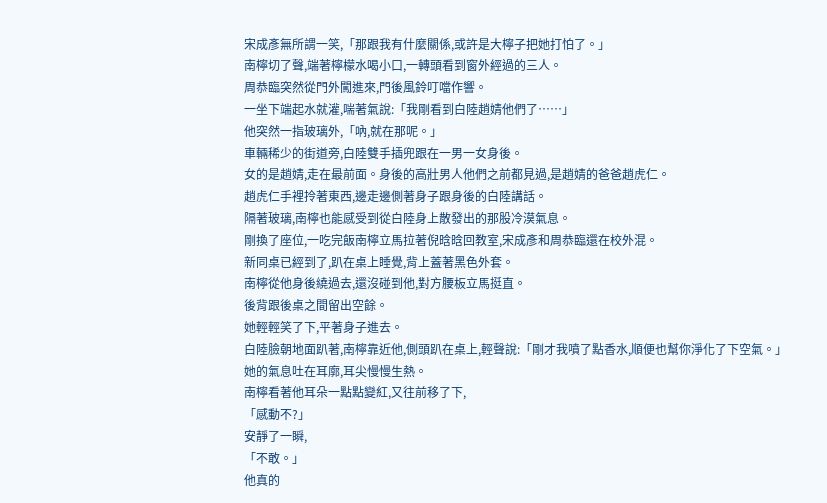宋成彥無所謂一笑,「那跟我有什麼關係,或許是大檸子把她打怕了。」
南檸切了聲,端著檸檬水喝小口,一轉頭看到窗外經過的三人。
周恭臨突然從門外闖進來,門後風鈴叮噹作響。
一坐下端起水就灌,喘著氣說:「我剛看到白陸趙婧他們了……」
他突然一指玻璃外,「吶,就在那呢。」
車輛稀少的街道旁,白陸雙手插兜跟在一男一女身後。
女的是趙婧,走在最前面。身後的高壯男人他們之前都見過,是趙婧的爸爸趙虎仁。
趙虎仁手裡拎著東西,邊走邊側著身子跟身後的白陸講話。
隔著玻璃,南檸也能感受到從白陸身上散發出的那股冷漠氣息。
剛換了座位,一吃完飯南檸立馬拉著倪晗晗回教室,宋成彥和周恭臨還在校外混。
新同桌已經到了,趴在桌上睡覺,背上蓋著黑色外套。
南檸從他身後繞過去,還沒碰到他,對方腰板立馬挺直。
後背跟後桌之間留出空餘。
她輕輕笑了下,平著身子進去。
白陸臉朝地面趴著,南檸靠近他,側頭趴在桌上,輕聲說:「剛才我噴了點香水,順便也幫你淨化了下空氣。」
她的氣息吐在耳廓,耳尖慢慢生熱。
南檸看著他耳朵一點點變紅,又往前移了下,
「感動不?」
安靜了一瞬,
「不敢。」
他真的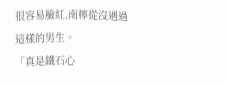很容易臉紅,南檸從沒遇過這樣的男生。
「真是鐵石心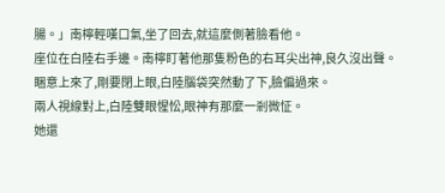腸。」南檸輕嘆口氣,坐了回去,就這麼側著臉看他。
座位在白陸右手邊。南檸盯著他那隻粉色的右耳尖出神,良久沒出聲。
睏意上來了,剛要閉上眼,白陸腦袋突然動了下,臉偏過來。
兩人視線對上,白陸雙眼惺忪,眼神有那麼一剎微怔。
她還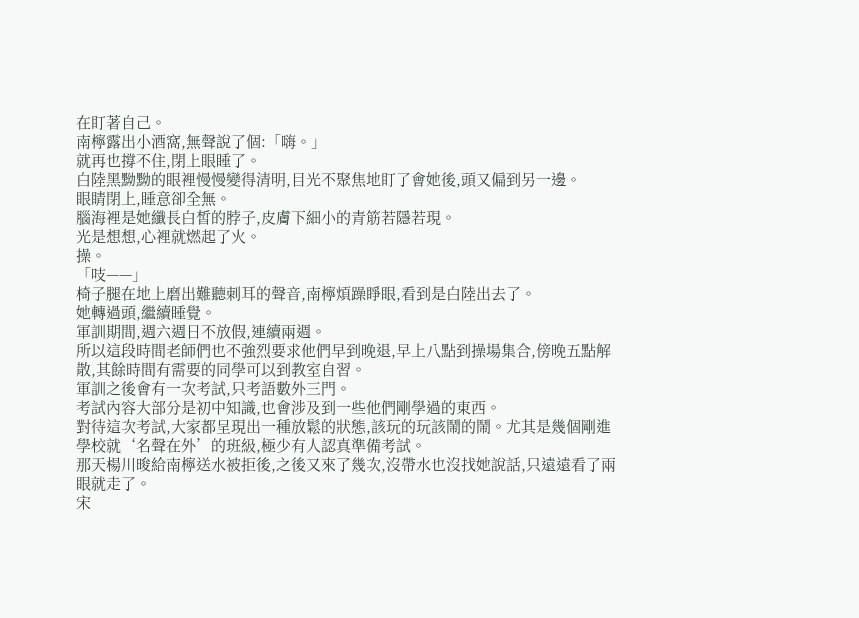在盯著自己。
南檸露出小酒窩,無聲說了個:「嗨。」
就再也撐不住,閉上眼睡了。
白陸黑黝黝的眼裡慢慢變得清明,目光不聚焦地盯了會她後,頭又偏到另一邊。
眼睛閉上,睡意卻全無。
腦海裡是她纖長白皙的脖子,皮膚下細小的青筋若隱若現。
光是想想,心裡就燃起了火。
操。
「吱——」
椅子腿在地上磨出難聽刺耳的聲音,南檸煩躁睜眼,看到是白陸出去了。
她轉過頭,繼續睡覺。
軍訓期間,週六週日不放假,連續兩週。
所以這段時間老師們也不強烈要求他們早到晚退,早上八點到操場集合,傍晚五點解散,其餘時間有需要的同學可以到教室自習。
軍訓之後會有一次考試,只考語數外三門。
考試內容大部分是初中知識,也會涉及到一些他們剛學過的東西。
對待這次考試,大家都呈現出一種放鬆的狀態,該玩的玩該鬧的鬧。尤其是幾個剛進學校就‘名聲在外’的班級,極少有人認真準備考試。
那天楊川晙給南檸送水被拒後,之後又來了幾次,沒帶水也沒找她說話,只遠遠看了兩眼就走了。
宋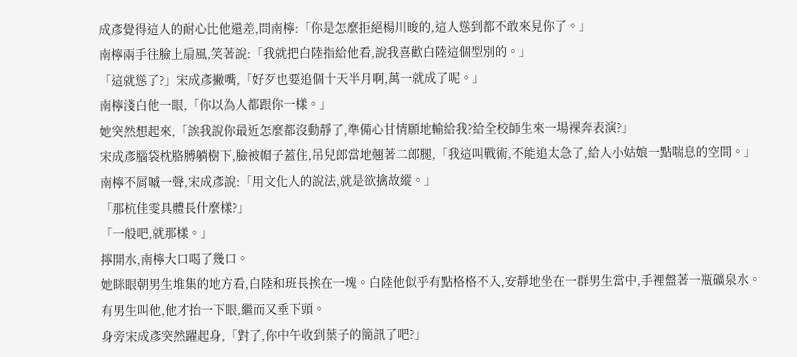成彥覺得這人的耐心比他還差,問南檸:「你是怎麼拒絕楊川晙的,這人慫到都不敢來見你了。」
南檸兩手往臉上扇風,笑著說:「我就把白陸指給他看,說我喜歡白陸這個型別的。」
「這就慫了?」宋成彥撇嘴,「好歹也要追個十天半月啊,萬一就成了呢。」
南檸淺白他一眼,「你以為人都跟你一樣。」
她突然想起來,「誒我說你最近怎麼都沒動靜了,準備心甘情願地輸給我?給全校師生來一場裸奔表演?」
宋成彥腦袋枕胳膊躺樹下,臉被帽子蓋住,吊兒郎當地翹著二郎腿,「我這叫戰術,不能追太急了,給人小姑娘一點喘息的空間。」
南檸不屑嘁一聲,宋成彥說:「用文化人的說法,就是欲擒故縱。」
「那杭佳雯具體長什麼樣?」
「一般吧,就那樣。」
擰開水,南檸大口喝了幾口。
她眯眼朝男生堆集的地方看,白陸和班長挨在一塊。白陸他似乎有點格格不入,安靜地坐在一群男生當中,手裡盤著一瓶礦泉水。
有男生叫他,他才抬一下眼,繼而又垂下頭。
身旁宋成彥突然躍起身,「對了,你中午收到葉子的簡訊了吧?」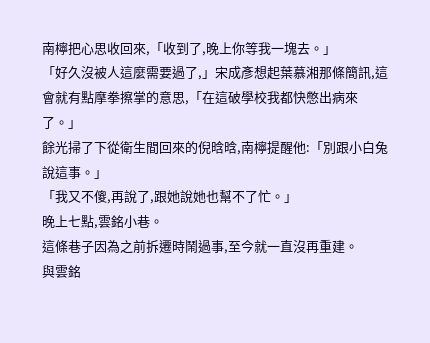南檸把心思收回來,「收到了,晚上你等我一塊去。」
「好久沒被人這麼需要過了,」宋成彥想起葉慕湘那條簡訊,這會就有點摩拳擦掌的意思,「在這破學校我都快憋出病來了。」
餘光掃了下從衛生間回來的倪晗晗,南檸提醒他:「別跟小白兔說這事。」
「我又不傻,再說了,跟她說她也幫不了忙。」
晚上七點,雲銘小巷。
這條巷子因為之前拆遷時鬧過事,至今就一直沒再重建。
與雲銘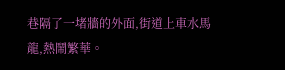巷隔了一堵牆的外面,街道上車水馬龍,熱鬧繁華。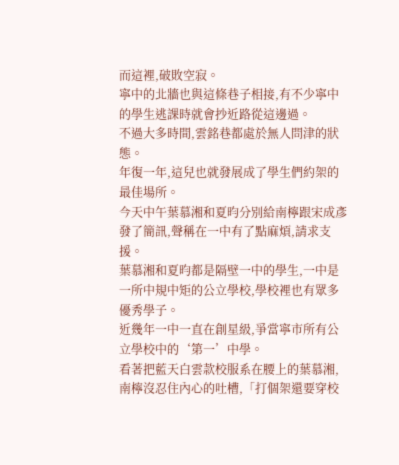而這裡,破敗空寂。
寧中的北牆也與這條巷子相接,有不少寧中的學生逃課時就會抄近路從這邊過。
不過大多時間,雲銘巷都處於無人問津的狀態。
年復一年,這兒也就發展成了學生們約架的最佳場所。
今天中午葉慕湘和夏昀分別給南檸跟宋成彥發了簡訊,聲稱在一中有了點麻煩,請求支援。
葉慕湘和夏昀都是隔壁一中的學生,一中是一所中規中矩的公立學校,學校裡也有眾多優秀學子。
近幾年一中一直在創星級,爭當寧市所有公立學校中的‘第一’中學。
看著把藍天白雲款校服系在腰上的葉慕湘,南檸沒忍住內心的吐槽,「打個架還要穿校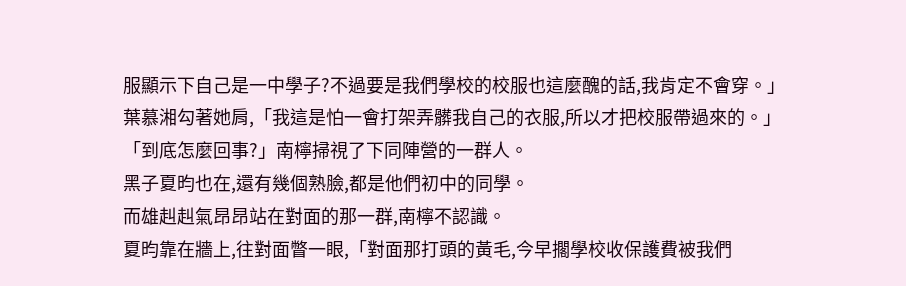服顯示下自己是一中學子?不過要是我們學校的校服也這麼醜的話,我肯定不會穿。」
葉慕湘勾著她肩,「我這是怕一會打架弄髒我自己的衣服,所以才把校服帶過來的。」
「到底怎麼回事?」南檸掃視了下同陣營的一群人。
黑子夏昀也在,還有幾個熟臉,都是他們初中的同學。
而雄赳赳氣昂昂站在對面的那一群,南檸不認識。
夏昀靠在牆上,往對面瞥一眼,「對面那打頭的黃毛,今早擱學校收保護費被我們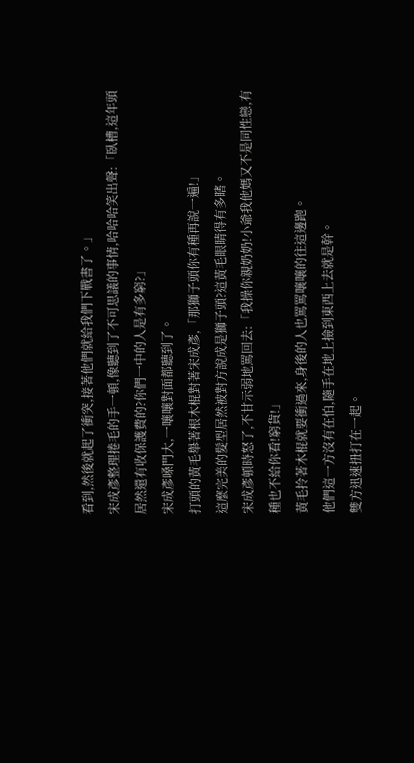看到,然後就起了衝突,接著他們就給我們下戰書了。」
宋成彥整理捲毛的手一頓,像聽到了不可思議的事情,哈哈哈笑出聲:「臥槽,這年頭居然還有收保護費的?你們一中的人是有多窮?」
宋成彥嗓門大,一嚷嚷對面都聽到了。
打頭的黃毛舉著根木棍對著宋成彥,「那獅子頭你有種再說一遍!」
這麼完美的髮型居然被對方說成是獅子頭?這黃毛眼睛得有多瞎。
宋成彥頓時怒了,不甘示弱地罵回去:「我操你親奶奶!小爺我他媽又不是同性戀,有種也不給你看!窮貨!」
黃毛拎著木棍就要衝過來,身後的人也罵罵嚷嚷的往這邊跑。
他們這一方沒有在怕,隨手在地上撿到東西上去就是幹。
雙方迅速扭打在一起。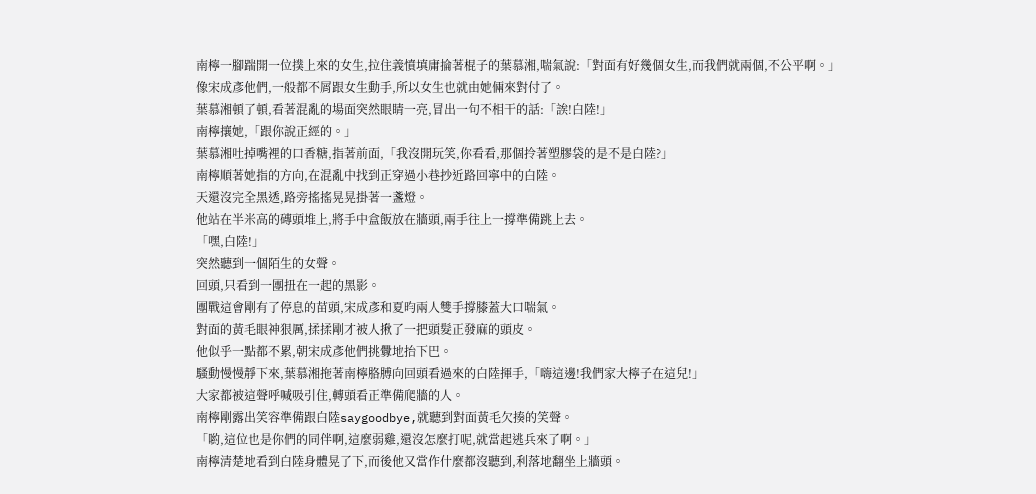南檸一腳踹開一位撲上來的女生,拉住義憤填庸掄著棍子的葉慕湘,喘氣說:「對面有好幾個女生,而我們就兩個,不公平啊。」
像宋成彥他們,一般都不屑跟女生動手,所以女生也就由她倆來對付了。
葉慕湘頓了頓,看著混亂的場面突然眼睛一亮,冒出一句不相干的話:「誒!白陸!」
南檸攘她,「跟你說正經的。」
葉慕湘吐掉嘴裡的口香糖,指著前面,「我沒開玩笑,你看看,那個拎著塑膠袋的是不是白陸?」
南檸順著她指的方向,在混亂中找到正穿過小巷抄近路回寧中的白陸。
天還沒完全黑透,路旁搖搖晃晃掛著一盞燈。
他站在半米高的磚頭堆上,將手中盒飯放在牆頭,兩手往上一撐準備跳上去。
「嘿,白陸!」
突然聽到一個陌生的女聲。
回頭,只看到一團扭在一起的黑影。
團戰這會剛有了停息的苗頭,宋成彥和夏昀兩人雙手撐膝蓋大口喘氣。
對面的黃毛眼神狠厲,揉揉剛才被人揪了一把頭髮正發麻的頭皮。
他似乎一點都不累,朝宋成彥他們挑釁地抬下巴。
騷動慢慢靜下來,葉慕湘拖著南檸胳膊向回頭看過來的白陸揮手,「嗨這邊!我們家大檸子在這兒!」
大家都被這聲呼喊吸引住,轉頭看正準備爬牆的人。
南檸剛露出笑容準備跟白陸saygoodbye,就聽到對面黃毛欠揍的笑聲。
「喲,這位也是你們的同伴啊,這麼弱雞,還沒怎麼打呢,就當起逃兵來了啊。」
南檸清楚地看到白陸身體晃了下,而後他又當作什麼都沒聽到,利落地翻坐上牆頭。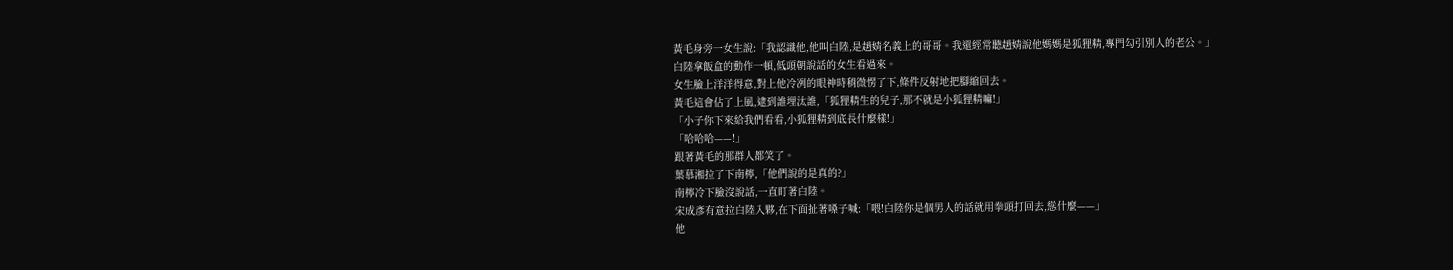黃毛身旁一女生說:「我認識他,他叫白陸,是趙婧名義上的哥哥。我還經常聽趙婧說他媽媽是狐狸精,專門勾引別人的老公。」
白陸拿飯盒的動作一頓,低頭朝說話的女生看過來。
女生臉上洋洋得意,對上他冷冽的眼神時稍微愣了下,條件反射地把腳縮回去。
黃毛這會佔了上風,逮到誰埋汰誰,「狐狸精生的兒子,那不就是小狐狸精嘛!」
「小子你下來給我們看看,小狐狸精到底長什麼樣!」
「哈哈哈——!」
跟著黃毛的那群人都笑了。
葉慕湘拉了下南檸,「他們說的是真的?」
南檸冷下臉沒說話,一直盯著白陸。
宋成彥有意拉白陸入夥,在下面扯著嗓子喊:「喂!白陸你是個男人的話就用拳頭打回去,慫什麼——」
他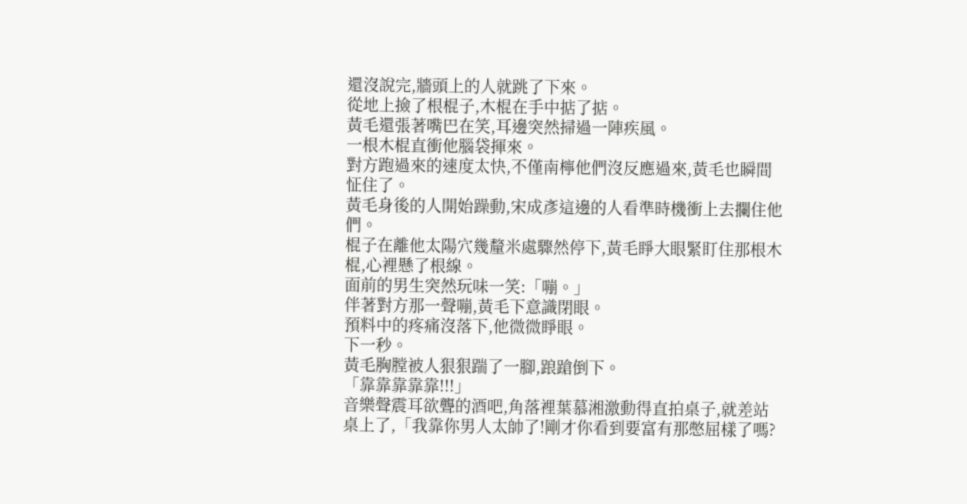還沒說完,牆頭上的人就跳了下來。
從地上撿了根棍子,木棍在手中掂了掂。
黃毛還張著嘴巴在笑,耳邊突然掃過一陣疾風。
一根木棍直衝他腦袋揮來。
對方跑過來的速度太快,不僅南檸他們沒反應過來,黃毛也瞬間怔住了。
黃毛身後的人開始躁動,宋成彥這邊的人看準時機衝上去攔住他們。
棍子在離他太陽穴幾釐米處驟然停下,黃毛睜大眼緊盯住那根木棍,心裡懸了根線。
面前的男生突然玩味一笑:「嘣。」
伴著對方那一聲嘣,黃毛下意識閉眼。
預料中的疼痛沒落下,他微微睜眼。
下一秒。
黃毛胸膛被人狠狠踹了一腳,踉蹌倒下。
「靠靠靠靠靠!!!」
音樂聲震耳欲聾的酒吧,角落裡葉慕湘激動得直拍桌子,就差站桌上了,「我靠你男人太帥了!剛才你看到要富有那憋屈樣了嗎?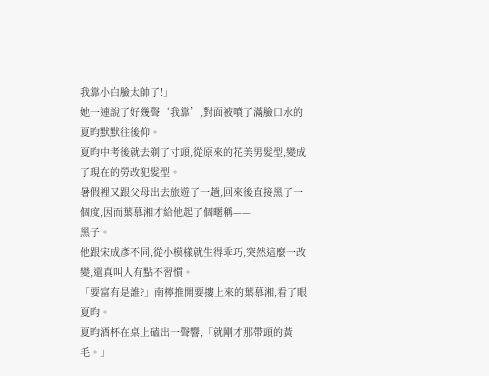我靠小白臉太帥了!」
她一連說了好幾聲‘我靠’,對面被噴了滿臉口水的夏昀默默往後仰。
夏昀中考後就去剃了寸頭,從原來的花美男髮型,變成了現在的勞改犯髮型。
暑假裡又跟父母出去旅遊了一趟,回來後直接黑了一個度,因而葉慕湘才給他起了個暱稱——
黑子。
他跟宋成彥不同,從小模樣就生得乖巧,突然這麼一改變,還真叫人有點不習慣。
「要富有是誰?」南檸推開要摟上來的葉慕湘,看了眼夏昀。
夏昀酒杯在桌上磕出一聲響,「就剛才那帶頭的黃毛。」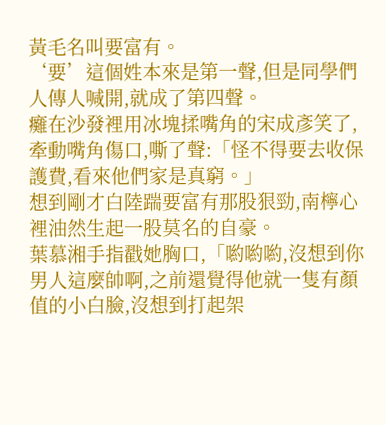黃毛名叫要富有。
‘要’這個姓本來是第一聲,但是同學們人傳人喊開,就成了第四聲。
癱在沙發裡用冰塊揉嘴角的宋成彥笑了,牽動嘴角傷口,嘶了聲:「怪不得要去收保護費,看來他們家是真窮。」
想到剛才白陸踹要富有那股狠勁,南檸心裡油然生起一股莫名的自豪。
葉慕湘手指戳她胸口,「喲喲喲,沒想到你男人這麼帥啊,之前還覺得他就一隻有顏值的小白臉,沒想到打起架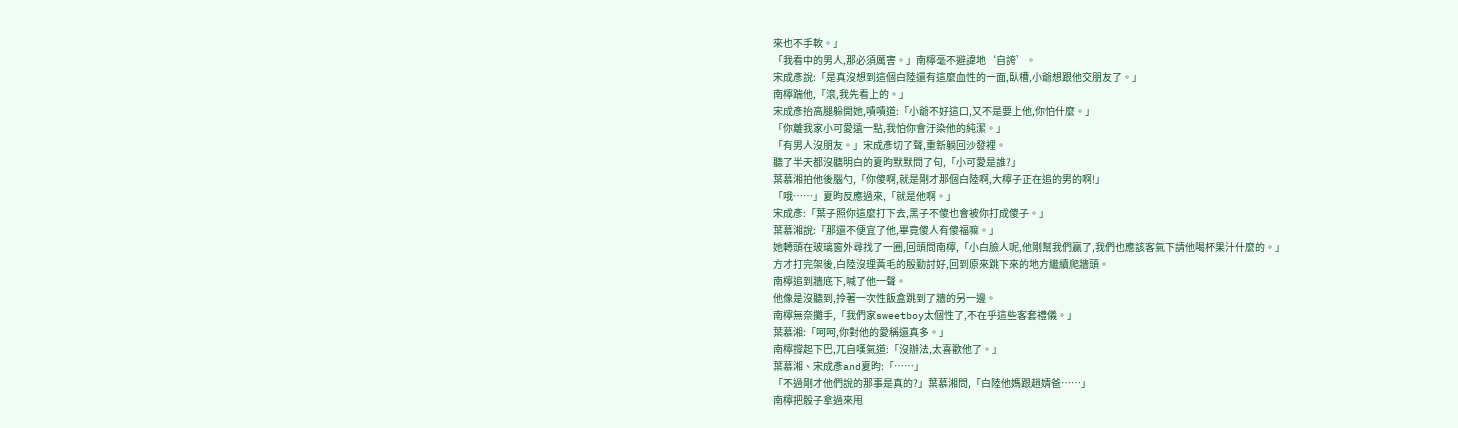來也不手軟。」
「我看中的男人,那必須厲害。」南檸毫不避諱地‘自誇’。
宋成彥說:「是真沒想到這個白陸還有這麼血性的一面,臥槽,小爺想跟他交朋友了。」
南檸踹他,「滾,我先看上的。」
宋成彥抬高腿躲開她,嘖嘖道:「小爺不好這口,又不是要上他,你怕什麼。」
「你離我家小可愛遠一點,我怕你會汙染他的純潔。」
「有男人沒朋友。」宋成彥切了聲,重新躺回沙發裡。
聽了半天都沒聽明白的夏昀默默問了句,「小可愛是誰?」
葉慕湘拍他後腦勺,「你傻啊,就是剛才那個白陸啊,大檸子正在追的男的啊!」
「哦……」夏昀反應過來,「就是他啊。」
宋成彥:「葉子照你這麼打下去,黑子不傻也會被你打成傻子。」
葉慕湘說:「那還不便宜了他,畢竟傻人有傻福嘛。」
她轉頭在玻璃窗外尋找了一圈,回頭問南檸,「小白臉人呢,他剛幫我們贏了,我們也應該客氣下請他喝杯果汁什麼的。」
方才打完架後,白陸沒理黃毛的殷勤討好,回到原來跳下來的地方繼續爬牆頭。
南檸追到牆底下,喊了他一聲。
他像是沒聽到,拎著一次性飯盒跳到了牆的另一邊。
南檸無奈攤手,「我們家sweetboy太個性了,不在乎這些客套禮儀。」
葉慕湘:「呵呵,你對他的愛稱還真多。」
南檸撐起下巴,兀自嘆氣道:「沒辦法,太喜歡他了。」
葉慕湘、宋成彥and夏昀:「……」
「不過剛才他們說的那事是真的?」葉慕湘問,「白陸他媽跟趙婧爸……」
南檸把骰子拿過來甩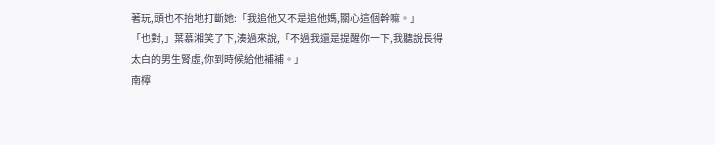著玩,頭也不抬地打斷她:「我追他又不是追他媽,關心這個幹嘛。」
「也對,」葉慕湘笑了下,湊過來說,「不過我還是提醒你一下,我聽說長得太白的男生腎虛,你到時候給他補補。」
南檸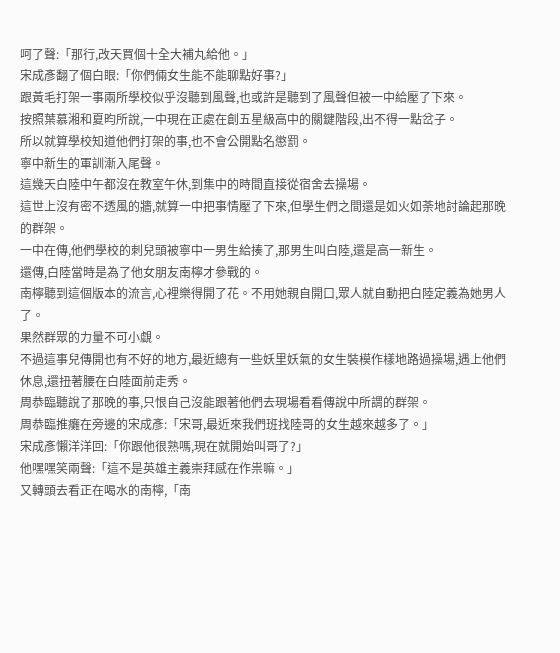呵了聲:「那行,改天買個十全大補丸給他。」
宋成彥翻了個白眼:「你們倆女生能不能聊點好事?」
跟黃毛打架一事兩所學校似乎沒聽到風聲,也或許是聽到了風聲但被一中給壓了下來。
按照葉慕湘和夏昀所說,一中現在正處在創五星級高中的關鍵階段,出不得一點岔子。
所以就算學校知道他們打架的事,也不會公開點名懲罰。
寧中新生的軍訓漸入尾聲。
這幾天白陸中午都沒在教室午休,到集中的時間直接從宿舍去操場。
這世上沒有密不透風的牆,就算一中把事情壓了下來,但學生們之間還是如火如荼地討論起那晚的群架。
一中在傳,他們學校的刺兒頭被寧中一男生給揍了,那男生叫白陸,還是高一新生。
還傳,白陸當時是為了他女朋友南檸才參戰的。
南檸聽到這個版本的流言,心裡樂得開了花。不用她親自開口,眾人就自動把白陸定義為她男人了。
果然群眾的力量不可小覷。
不過這事兒傳開也有不好的地方,最近總有一些妖里妖氣的女生裝模作樣地路過操場,遇上他們休息,還扭著腰在白陸面前走秀。
周恭臨聽說了那晚的事,只恨自己沒能跟著他們去現場看看傳說中所謂的群架。
周恭臨推癱在旁邊的宋成彥:「宋哥,最近來我們班找陸哥的女生越來越多了。」
宋成彥懶洋洋回:「你跟他很熟嗎,現在就開始叫哥了?」
他嘿嘿笑兩聲:「這不是英雄主義崇拜感在作祟嘛。」
又轉頭去看正在喝水的南檸,「南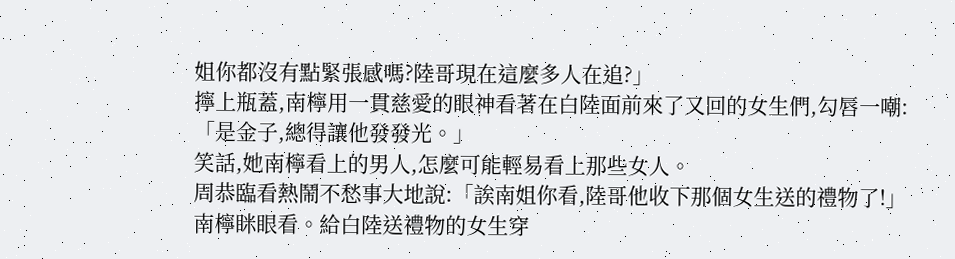姐你都沒有點緊張感嗎?陸哥現在這麼多人在追?」
擰上瓶蓋,南檸用一貫慈愛的眼神看著在白陸面前來了又回的女生們,勾唇一嘲:「是金子,總得讓他發發光。」
笑話,她南檸看上的男人,怎麼可能輕易看上那些女人。
周恭臨看熱鬧不愁事大地說:「誒南姐你看,陸哥他收下那個女生送的禮物了!」
南檸眯眼看。給白陸送禮物的女生穿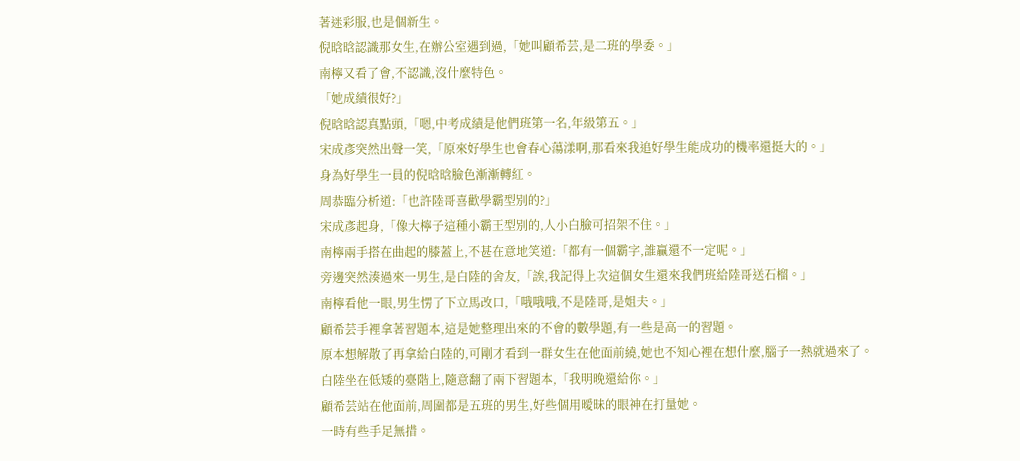著迷彩服,也是個新生。
倪晗晗認識那女生,在辦公室遇到過,「她叫顧希芸,是二班的學委。」
南檸又看了會,不認識,沒什麼特色。
「她成績很好?」
倪晗晗認真點頭,「嗯,中考成績是他們班第一名,年級第五。」
宋成彥突然出聲一笑,「原來好學生也會春心蕩漾啊,那看來我追好學生能成功的機率還挺大的。」
身為好學生一員的倪晗晗臉色漸漸轉紅。
周恭臨分析道:「也許陸哥喜歡學霸型別的?」
宋成彥起身,「像大檸子這種小霸王型別的,人小白臉可招架不住。」
南檸兩手搭在曲起的膝蓋上,不甚在意地笑道:「都有一個霸字,誰贏還不一定呢。」
旁邊突然湊過來一男生,是白陸的舍友,「誒,我記得上次這個女生還來我們班給陸哥送石榴。」
南檸看他一眼,男生愣了下立馬改口,「哦哦哦,不是陸哥,是姐夫。」
顧希芸手裡拿著習題本,這是她整理出來的不會的數學題,有一些是高一的習題。
原本想解散了再拿給白陸的,可剛才看到一群女生在他面前繞,她也不知心裡在想什麼,腦子一熱就過來了。
白陸坐在低矮的臺階上,隨意翻了兩下習題本,「我明晚還給你。」
顧希芸站在他面前,周圍都是五班的男生,好些個用曖昧的眼神在打量她。
一時有些手足無措。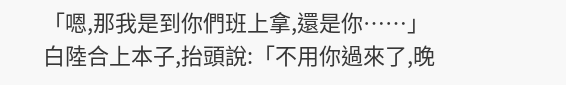「嗯,那我是到你們班上拿,還是你……」
白陸合上本子,抬頭說:「不用你過來了,晚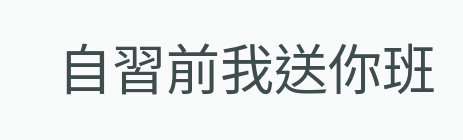自習前我送你班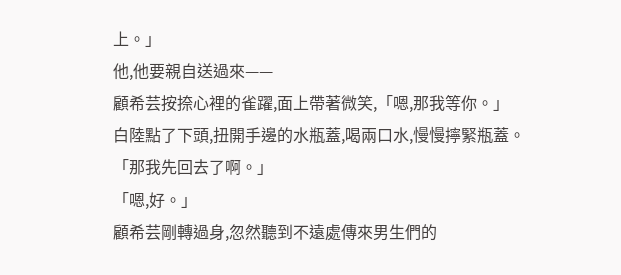上。」
他,他要親自送過來——
顧希芸按捺心裡的雀躍,面上帶著微笑,「嗯,那我等你。」
白陸點了下頭,扭開手邊的水瓶蓋,喝兩口水,慢慢擰緊瓶蓋。
「那我先回去了啊。」
「嗯,好。」
顧希芸剛轉過身,忽然聽到不遠處傳來男生們的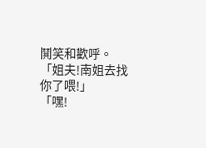鬨笑和歡呼。
「姐夫!南姐去找你了喂!」
「嘿!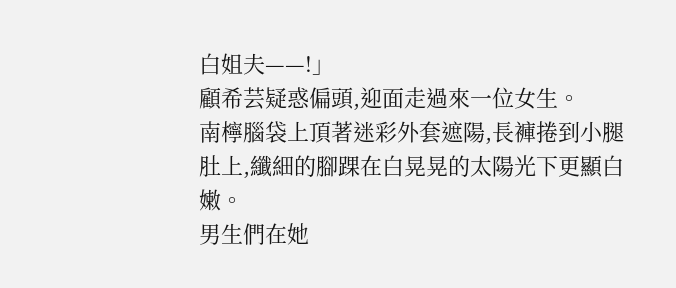白姐夫——!」
顧希芸疑惑偏頭,迎面走過來一位女生。
南檸腦袋上頂著迷彩外套遮陽,長褲捲到小腿肚上,纖細的腳踝在白晃晃的太陽光下更顯白嫩。
男生們在她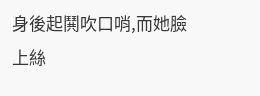身後起鬨吹口哨,而她臉上絲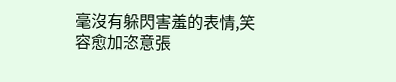毫沒有躲閃害羞的表情,笑容愈加恣意張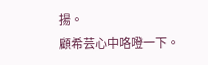揚。
顧希芸心中咯噔一下。